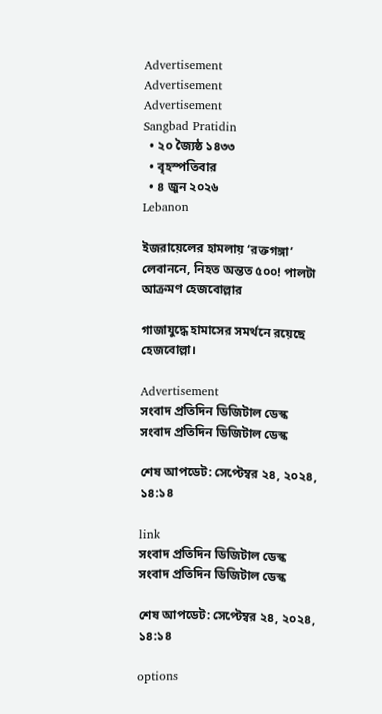Advertisement
Advertisement
Advertisement
Sangbad Pratidin
  • ২০ জ্যৈষ্ঠ ১৪৩৩
  • বৃহস্পতিবার
  • ৪ জুন ২০২৬
Lebanon

ইজরায়েলের হামলায় ‘রক্তগঙ্গা’ লেবাননে, নিহত অন্তত ৫০০! পালটা আক্রমণ হেজবোল্লার

গাজাযুদ্ধে হামাসের সমর্থনে রয়েছে হেজবোল্লা।

Advertisement
সংবাদ প্রতিদিন ডিজিটাল ডেস্ক
সংবাদ প্রতিদিন ডিজিটাল ডেস্ক

শেষ আপডেট: সেপ্টেম্বর ২৪, ২০২৪, ১৪:১৪

link
সংবাদ প্রতিদিন ডিজিটাল ডেস্ক
সংবাদ প্রতিদিন ডিজিটাল ডেস্ক

শেষ আপডেট: সেপ্টেম্বর ২৪, ২০২৪, ১৪:১৪

options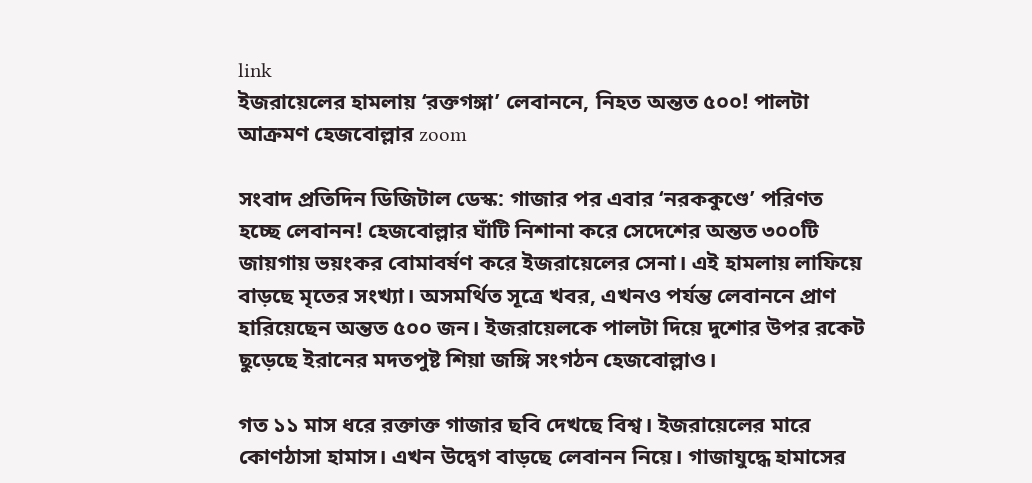link
ইজরায়েলের হামলায় ‘রক্তগঙ্গা’ লেবাননে, নিহত অন্তত ৫০০! পালটা আক্রমণ হেজবোল্লার zoom

সংবাদ প্রতিদিন ডিজিটাল ডেস্ক: গাজার পর এবার ‘নরককুণ্ডে’ পরিণত হচ্ছে লেবানন! হেজবোল্লার ঘাঁটি নিশানা করে সেদেশের অন্তত ৩০০টি জায়গায় ভয়ংকর বোমাবর্ষণ করে ইজরায়েলের সেনা। এই হামলায় লাফিয়ে বাড়ছে মৃতের সংখ্যা। অসমর্থিত সূত্রে খবর, এখনও পর্যন্ত লেবাননে প্রাণ হারিয়েছেন অন্তত ৫০০ জন। ইজরায়েলকে পালটা দিয়ে দুশোর উপর রকেট ছুড়েছে ইরানের মদতপুষ্ট শিয়া জঙ্গি সংগঠন হেজবোল্লাও।

গত ১১ মাস ধরে রক্তাক্ত গাজার ছবি দেখছে বিশ্ব। ইজরায়েলের মারে কোণঠাসা হামাস। এখন উদ্বেগ বাড়ছে লেবানন নিয়ে। গাজাযুদ্ধে হামাসের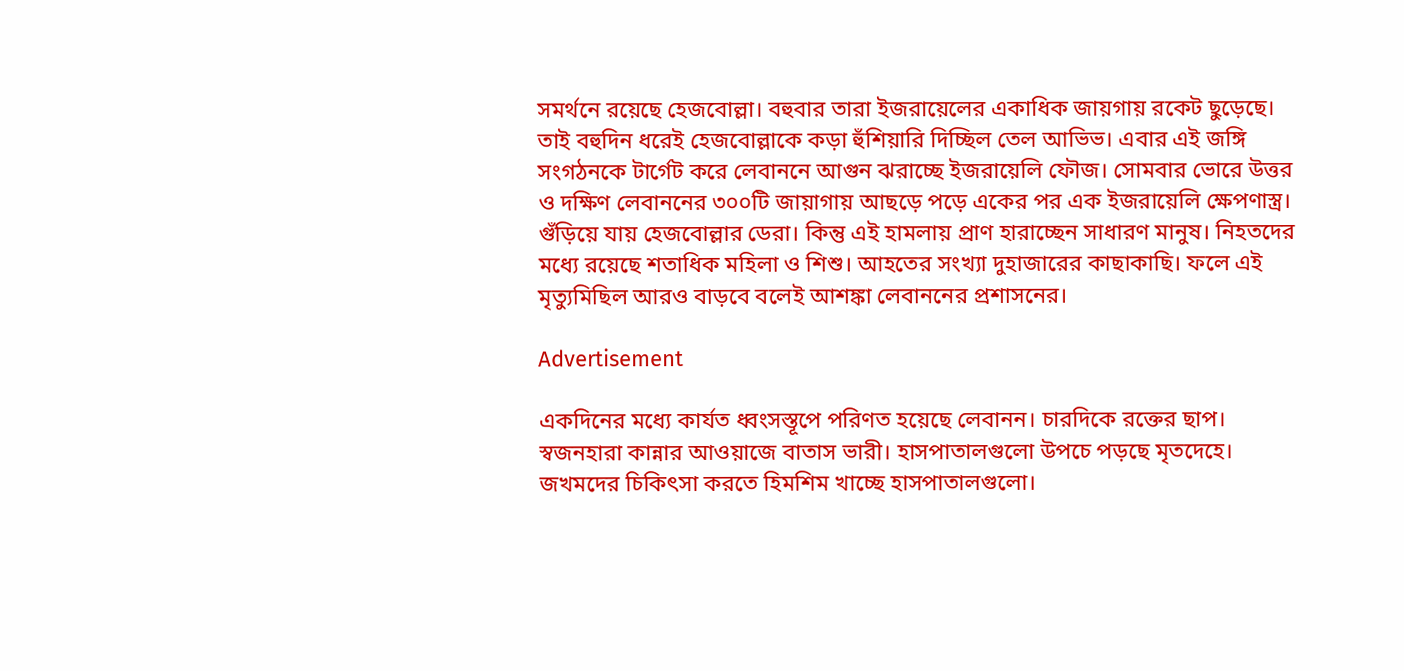সমর্থনে রয়েছে হেজবোল্লা। বহুবার তারা ইজরায়েলের একাধিক জায়গায় রকেট ছুড়েছে। তাই বহুদিন ধরেই হেজবোল্লাকে কড়া হুঁশিয়ারি দিচ্ছিল তেল আভিভ। এবার এই জঙ্গি সংগঠনকে টার্গেট করে লেবাননে আগুন ঝরাচ্ছে ইজরায়েলি ফৌজ। সোমবার ভোরে উত্তর ও দক্ষিণ লেবাননের ৩০০টি জায়াগায় আছড়ে পড়ে একের পর এক ইজরায়েলি ক্ষেপণাস্ত্র। গুঁড়িয়ে যায় হেজবোল্লার ডেরা। কিন্তু এই হামলায় প্রাণ হারাচ্ছেন সাধারণ মানুষ। নিহতদের মধ্যে রয়েছে শতাধিক মহিলা ও শিশু। আহতের সংখ্যা দুহাজারের কাছাকাছি। ফলে এই মৃত্যুমিছিল আরও বাড়বে বলেই আশঙ্কা লেবাননের প্রশাসনের।

Advertisement

একদিনের মধ্যে কার্যত ধ্বংসস্তূপে পরিণত হয়েছে লেবানন। চারদিকে রক্তের ছাপ। স্বজনহারা কান্নার আওয়াজে বাতাস ভারী। হাসপাতালগুলো উপচে পড়ছে মৃতদেহে। জখমদের চিকিৎসা করতে হিমশিম খাচ্ছে হাসপাতালগুলো।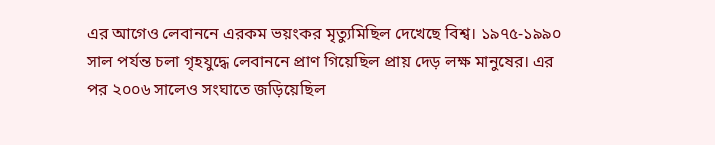এর আগেও লেবাননে এরকম ভয়ংকর মৃত্যুমিছিল দেখেছে বিশ্ব। ১৯৭৫-১৯৯০ সাল পর্যন্ত চলা গৃহযুদ্ধে লেবাননে প্রাণ গিয়েছিল প্রায় দেড় লক্ষ মানুষের। এর পর ২০০৬ সালেও সংঘাতে জড়িয়েছিল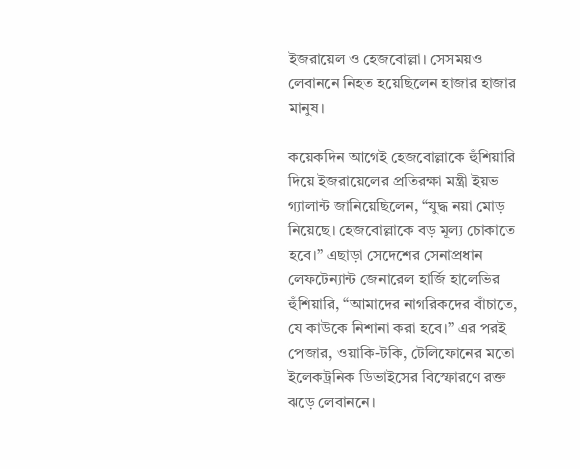ইজরায়েল ও হেজবোল্লা। সেসময়ও লেবাননে নিহত হয়েছিলেন হাজার হাজার মানুষ।

কয়েকদিন আগেই হেজবোল্লাকে হুঁশিয়ারি দিয়ে ইজরায়েলের প্রতিরক্ষা মন্ত্রী ইয়ভ গ্যালান্ট জানিয়েছিলেন, “যুদ্ধ নয়া মোড় নিয়েছে। হেজবোল্লাকে বড় মূল্য চোকাতে হবে।” এছাড়া সেদেশের সেনাপ্রধান লেফটেন্যান্ট জেনারেল হার্জি হালেভির হুঁশিয়ারি, “আমাদের নাগরিকদের বাঁচাতে, যে কাউকে নিশানা করা হবে।” এর পরই পেজার, ওয়াকি-টকি, টেলিফোনের মতো ইলেকট্রনিক ডিভাইসের বিস্ফোরণে রক্ত ঝড়ে লেবাননে।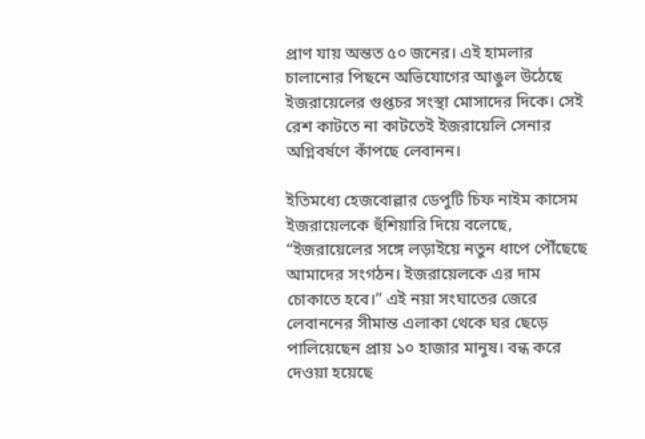প্রাণ যায় অন্তত ৫০ জনের। এই হামলার চালানোর পিছনে অভিযোগের আঙুল উঠেছে ইজরায়েলের গুপ্তচর সংস্থা মোসাদের দিকে। সেই রেশ কাটতে না কাটতেই ইজরায়েলি সেনার অগ্নিবর্ষণে কাঁপছে লেবানন।

ইতিমধ্যে হেজবোল্লার ডেপুটি চিফ নাইম কাসেম ইজরায়েলকে হুঁশিয়ারি দিয়ে বলেছে, “ইজরায়েলের সঙ্গে লড়াইয়ে নতুন ধাপে পৌঁছেছে আমাদের সংগঠন। ইজরায়েলকে এর দাম চোকাতে হবে।” এই নয়া সংঘাতের জেরে লেবাননের সীমান্ত এলাকা থেকে ঘর ছেড়ে পালিয়েছেন প্রায় ১০ হাজার মানুষ। বন্ধ করে দেওয়া হয়েছে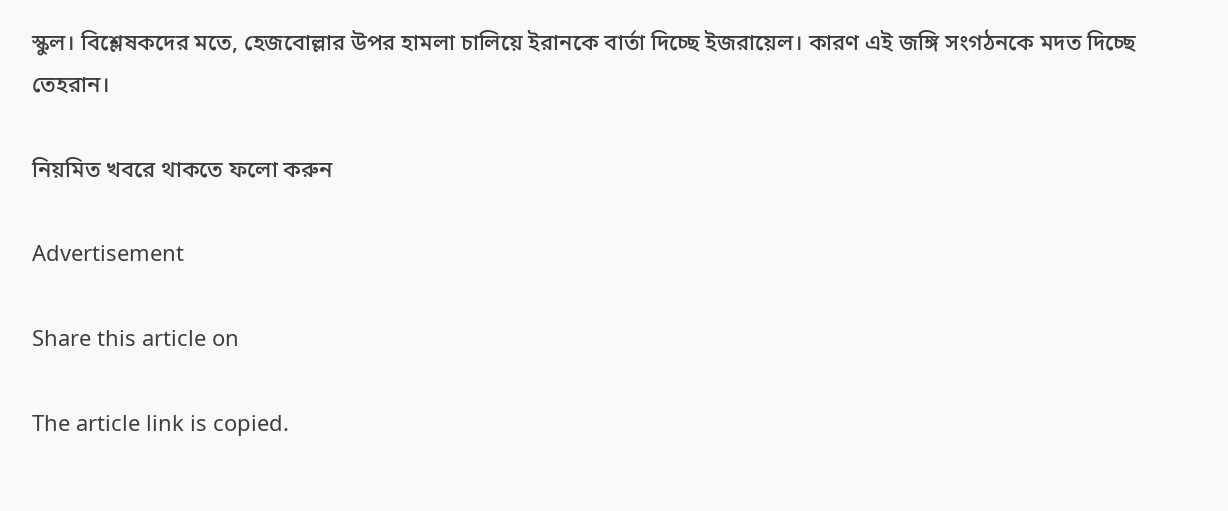স্কুল। বিশ্লেষকদের মতে, হেজবোল্লার উপর হামলা চালিয়ে ইরানকে বার্তা দিচ্ছে ইজরায়েল। কারণ এই জঙ্গি সংগঠনকে মদত দিচ্ছে তেহরান।

নিয়মিত খবরে থাকতে ফলো করুন

Advertisement

Share this article on

The article link is copied.